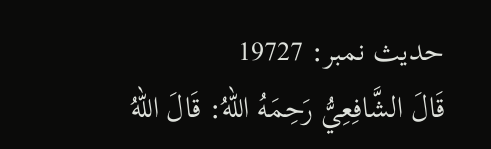حدیث نمبر: 19727
قَالَ الشَّافِعِيُّ رَحِمَهُ اللهُ: قَالَ اللهُ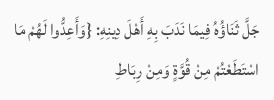جَلَّ ثَنَاؤُهُ فِيمَا نَدَبَ بِهِ أَهْلَ دِينِهِ: {وَأَعِدُّوا لَهُمْ مَا اسْتَطَعْتُمْ مِنْ قُوَّةٍ وَمِنْ رِبَاطِ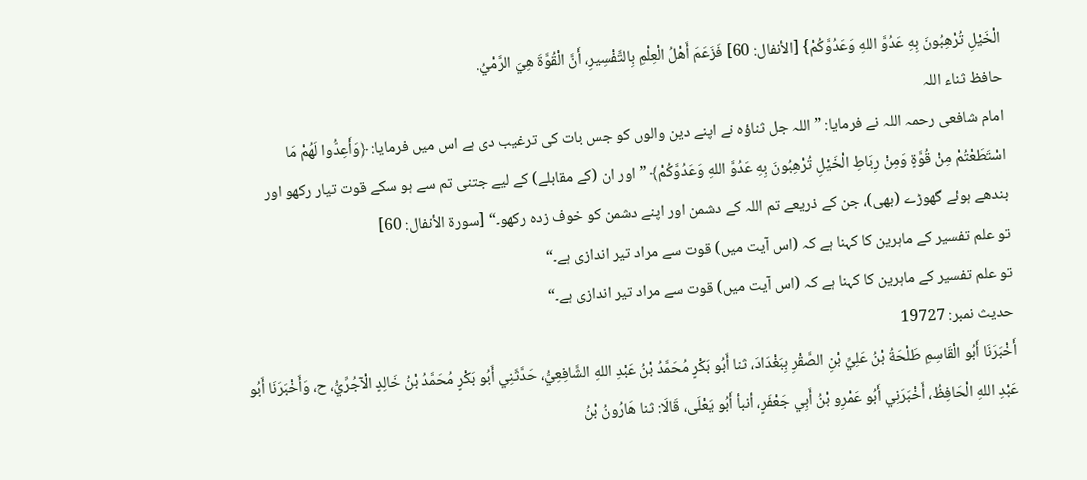الْخَيْلِ تُرْهِبُونَ بِهِ عَدُوَّ اللهِ وَعَدُوَّكُمْ} [الأنفال: 60] فَزَعَمَ أَهْلُ الْعِلْمِ بِالتَّفْسِيرِ، أَنَّ الْقُوَّةَ هِيَ الرَّمْيُ.
حافظ ثناء اللہ
امام شافعی رحمہ اللہ نے فرمایا: ”اللہ جل ثناؤہ نے اپنے دین والوں کو جس بات کی ترغیب دی ہے اس میں فرمایا: ﴿وَأَعِدُّوا لَهُمْ مَا اسْتَطَعْتُمْ مِنْ قُوَّةٍ وَمِنْ رِبَاطِ الْخَيْلِ تُرْهِبُونَ بِهِ عَدُوَّ اللهِ وَعَدُوَّكُمْ﴾ ”اور ان (کے مقابلے) کے لیے جتنی تم سے ہو سکے قوت تیار رکھو اور بندھے ہوئے گھوڑے (بھی)، جن کے ذریعے تم اللہ کے دشمن اور اپنے دشمن کو خوف زدہ رکھو۔“ [سورة الأنفال: 60]
تو علم تفسیر کے ماہرین کا کہنا ہے کہ (اس آیت میں) قوت سے مراد تیر اندازی ہے۔“
تو علم تفسیر کے ماہرین کا کہنا ہے کہ (اس آیت میں) قوت سے مراد تیر اندازی ہے۔“
حدیث نمبر: 19727
أَخْبَرَنَا أَبُو الْقَاسِمِ طَلْحَةُ بْنُ عَلِيِّ بْنِ الصَّقْرِ بِبَغْدَادَ، ثنا أَبُو بَكْرٍ مُحَمَّدُ بْنُ عَبْدِ اللهِ الشَّافِعِيُّ، حَدَّثَنِي أَبُو بَكْرٍ مُحَمَّدُ بْنُ خَالِدٍ الْآجُرِّيُّ، ح، وَأَخْبَرَنَا أَبُو عَبْدِ اللهِ الْحَافِظُ، أَخْبَرَنِي أَبُو عَمْرِو بْنُ أَبِي جَعْفَرٍ، أنبأ أَبُو يَعْلَى، قَالَا: ثنا هَارُونُ بْنُ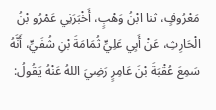مَعْرُوفٍ، ثنا ابْنُ وَهْبٍ، أَخْبَرَنِي عَمْرُو بْنُ الْحَارِثِ، عَنْ أَبِي عَلِيٍّ ثُمَامَةَ بْنِ شُفَيٍّ، أَنَّهُ سَمِعَ عُقْبَةَ بْنَ عَامِرٍ رَضِيَ اللهُ عَنْهُ يَقُولُ: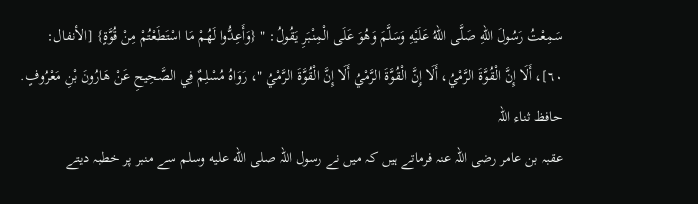سَمِعْتُ رَسُولَ اللهِ صَلَّى اللهُ عَلَيْهِ وَسَلَّمَ وَهُوَ عَلَى الْمِنْبَرِ يَقُولُ: " {وَأَعِدُّوا لَهُمْ مَا اسْتَطَعْتُمْ مِنْ قُوَّةٍ} [الأنفال: ٦٠]، أَلَا إِنَّ الْقُوَّةَ الرَّمْيُ، أَلَا إِنَّ الْقُوَّةَ الرَّمْيُ أَلَا إِنَّ الْقُوَّةَ الرَّمْيُ "، رَوَاهُ مُسْلِمٌ فِي الصَّحِيحِ عَنْ هَارُونَ بْنِ مَعْرُوفٍ.
حافظ ثناء اللہ
عقبہ بن عامر رضی اللہ عنہ فرماتے ہیں کہ میں نے رسول اللہ صلى الله عليه وسلم سے منبر پر خطبہ دیتے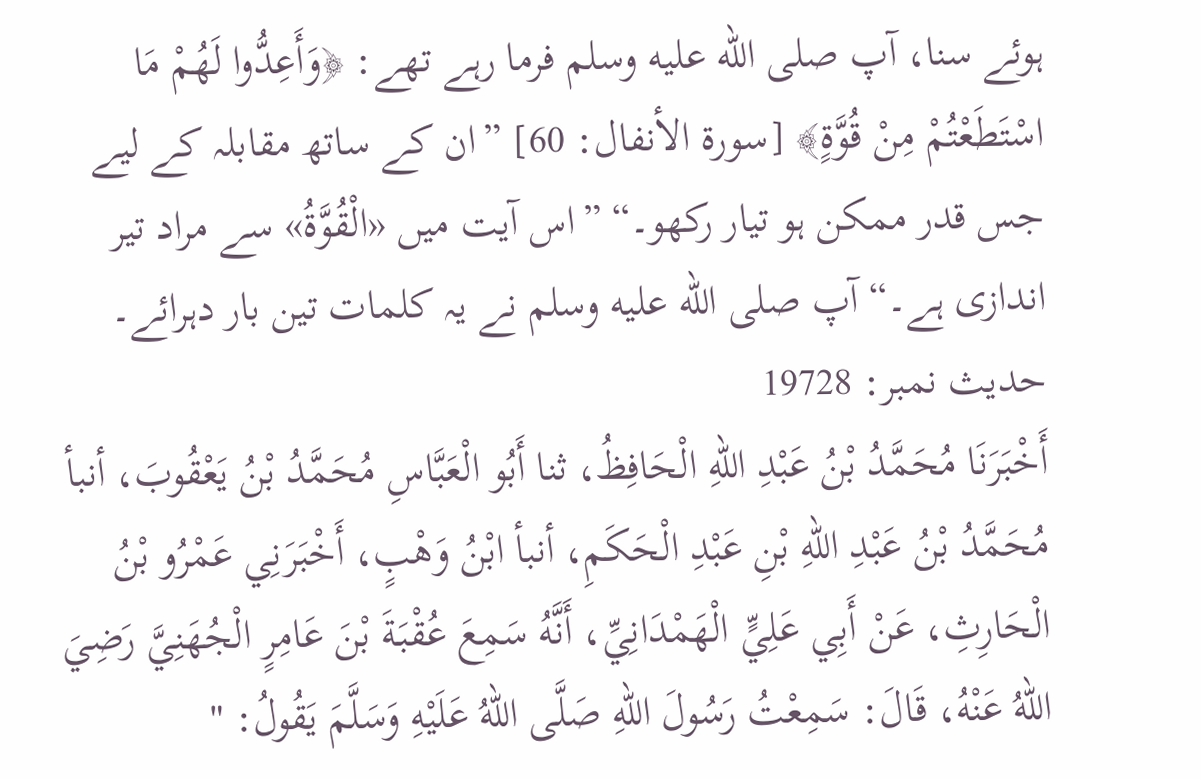ہوئے سنا، آپ صلى الله عليه وسلم فرما رہے تھے: ﴿وَأَعِدُّوا لَهُمْ مَا اسْتَطَعْتُمْ مِنْ قُوَّةٍ﴾ [سورة الأنفال: 60] ”ان کے ساتھ مقابلہ کے لیے جس قدر ممکن ہو تیار رکھو۔“ ”اس آیت میں «الْقُوَّةُ» سے مراد تیر اندازی ہے۔“ آپ صلى الله عليه وسلم نے یہ کلمات تین بار دہرائے۔
حدیث نمبر: 19728
أَخْبَرَنَا مُحَمَّدُ بْنُ عَبْدِ اللهِ الْحَافِظُ، ثنا أَبُو الْعَبَّاسِ مُحَمَّدُ بْنُ يَعْقُوبَ، أنبأ مُحَمَّدُ بْنُ عَبْدِ اللهِ بْنِ عَبْدِ الْحَكَمِ، أنبأ ابْنُ وَهْبٍ، أَخْبَرَنِي عَمْرُو بْنُ الْحَارِثِ، عَنْ أَبِي عَلِيٍّ الْهَمْدَانِيِّ، أَنَّهُ سَمِعَ عُقْبَةَ بْنَ عَامِرٍ الْجُهَنِيَّ رَضِيَ اللهُ عَنْهُ، قَالَ: سَمِعْتُ رَسُولَ اللهِ صَلَّى اللهُ عَلَيْهِ وَسَلَّمَ يَقُولُ: "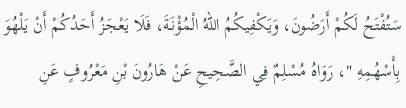سَتُفْتَحُ لَكُمْ أَرَضُونَ، وَيَكْفِيكُمُ اللهُ الْمُؤْنَةَ، فَلَا يَعْجَزُ أَحَدُكُمْ أَنْ يَلْهُوَ بِأَسْهُمِهِ "، رَوَاهُ مُسْلِمٌ فِي الصَّحِيحِ عَنْ هَارُونَ بْنِ مَعْرُوفٍ عَنِ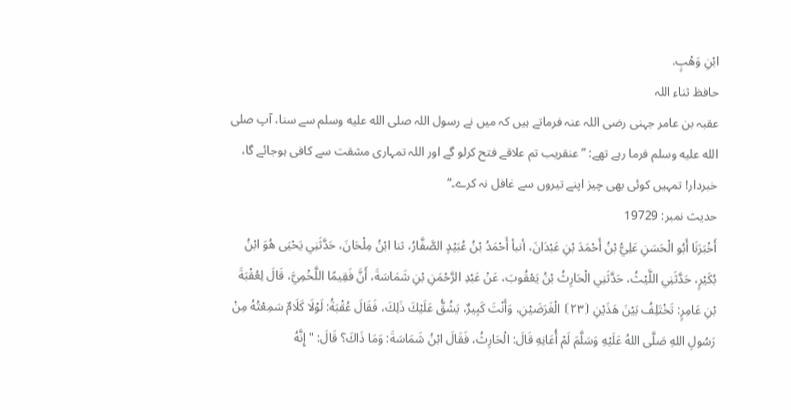ابْنِ وَهْبٍ.
حافظ ثناء اللہ
عقبہ بن عامر جہنی رضی اللہ عنہ فرماتے ہیں کہ میں نے رسول اللہ صلى الله عليه وسلم سے سنا، آپ صلى الله عليه وسلم فرما رہے تھے: ”عنقریب تم علاقے فتح کرلو گے اور اللہ تمہاری مشقت سے کافی ہوجائے گا، خبردار! تمہیں کوئی بھی چیز اپنے تیروں سے غافل نہ کرے۔“
حدیث نمبر: 19729
أَخْبَرَنَا أَبُو الْحَسَنِ عَلِيُّ بْنُ أَحْمَدَ بْنِ عَبْدَانَ، أنبأ أَحْمَدُ بْنُ عُبَيْدٍ الصَّفَّارُ، ثنا ابْنُ مِلْحَانَ، حَدَّثَنِي يَحْيَى هُوَ ابْنُ بُكَيْرٍ، حَدَّثَنِي اللَّيْثُ، حَدَّثَنِي الْحَارِثُ بْنُ يَعْقُوبَ، عَنْ عَبْدِ الرَّحْمَنِ بْنِ شَمَاسَةَ، أَنَّ فَقِيمًا اللَّخْمِيَّ، قَالَ لِعُقْبَةَ بْنِ عَامِرٍ: تَخْتَلِفُ بَيْنَ هَذَيْنِ ⦗٢٣⦘ الْغَرَضَيْنِ، وَأَنْتَ كَبِيرٌ، يَشُقُّ عَلَيْكَ ذَلِكَ، فَقَالَ عُقْبَةُ: لَوْلَا كَلَامٌ سَمِعْتُهُ مِنْ رَسُولِ اللهِ صَلَّى اللهُ عَلَيْهِ وَسَلَّمَ لَمْ أُعَانِهِ قَالَ: الْحَارِثُ، فَقَالَ ابْنُ شَمَاسَةَ: وَمَا ذَاكَ؟ قَالَ: " إِنَّهُ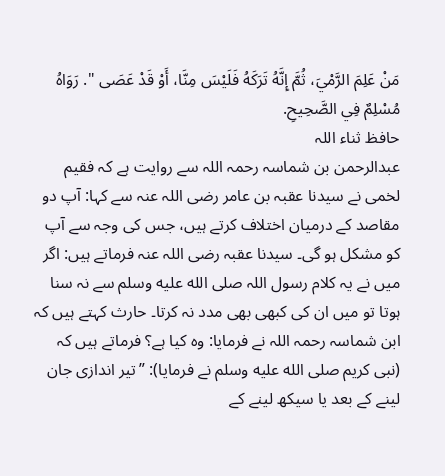مَنْ عَلِمَ الرَّمْيَ، ثُمَّ إِنَّهُ تَرَكَهُ فَلَيْسَ مِنَّا، أَوْ قَدْ عَصَى ". رَوَاهُ مُسْلِمٌ فِي الصَّحِيحِ.
حافظ ثناء اللہ
عبدالرحمن بن شماسہ رحمہ اللہ سے روایت ہے کہ فقیم لخمی نے سیدنا عقبہ بن عامر رضی اللہ عنہ سے کہا: آپ دو مقاصد کے درمیان اختلاف کرتے ہیں، جس کی وجہ سے آپ کو مشکل ہو گی۔ سیدنا عقبہ رضی اللہ عنہ فرماتے ہیں: اگر میں نے یہ کلام رسول اللہ صلى الله عليه وسلم سے نہ سنا ہوتا تو میں ان کی کبھی بھی مدد نہ کرتا۔ حارث کہتے ہیں کہ ابن شماسہ رحمہ اللہ نے فرمایا: وہ کیا ہے؟ فرماتے ہیں کہ (نبی کریم صلى الله عليه وسلم نے فرمایا): ”تیر اندازی جان لینے کے بعد یا سیکھ لینے کے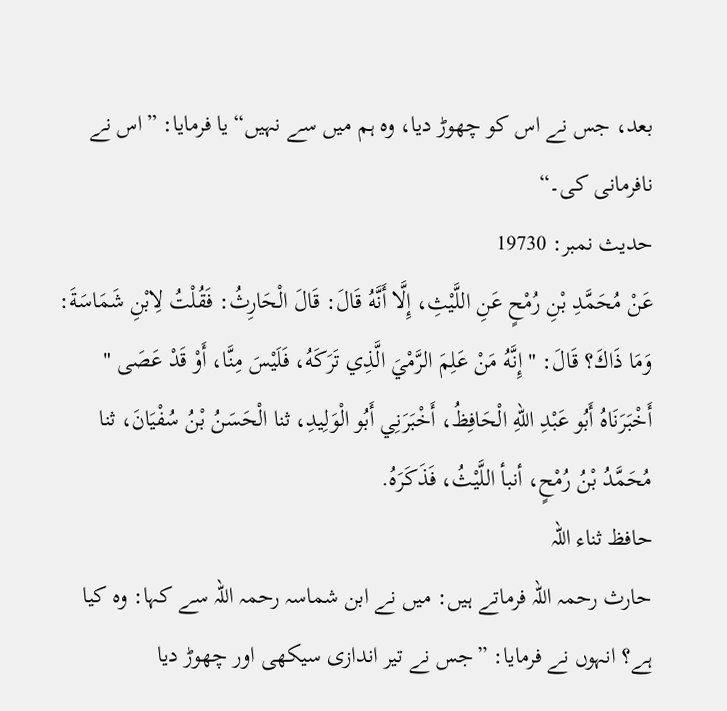بعد، جس نے اس کو چھوڑ دیا، وہ ہم میں سے نہیں“ یا فرمایا: ”اس نے نافرمانی کی۔“
حدیث نمبر: 19730
عَنْ مُحَمَّدِ بْنِ رُمْحٍ عَنِ اللَّيْثِ، إِلَّا أَنَّهُ قَالَ: قَالَ الْحَارِثُ: فَقُلْتُ لِابْنِ شَمَاسَةَ: وَمَا ذَاكَ؟ قَالَ: " إِنَّهُ مَنْ عَلِمَ الرَّمْيَ الَّذِي تَرَكَهُ، فَلَيْسَ مِنَّا، أَوْ قَدْ عَصَى " أَخْبَرَنَاهُ أَبُو عَبْدِ اللهِ الْحَافِظُ، أَخْبَرَنِي أَبُو الْوَلِيدِ، ثنا الْحَسَنُ بْنُ سُفْيَانَ، ثنا مُحَمَّدُ بْنُ رُمْحٍ، أنبأ اللَّيْثُ، فَذَكَرَهُ.
حافظ ثناء اللہ
حارث رحمہ اللہ فرماتے ہیں: میں نے ابن شماسہ رحمہ اللہ سے کہا: وہ کیا ہے؟ انہوں نے فرمایا: ”جس نے تیر اندازی سیکھی اور چھوڑ دیا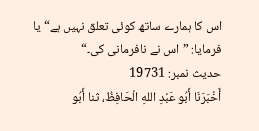اس کا ہمارے ساتھ کوئی تعلق نہیں ہے“ یا فرمایا: ”اس نے نافرمانی کی۔“
حدیث نمبر: 19731
أَخْبَرَنَا أَبُو عَبْدِ اللهِ الْحَافِظُ، ثنا أَبُو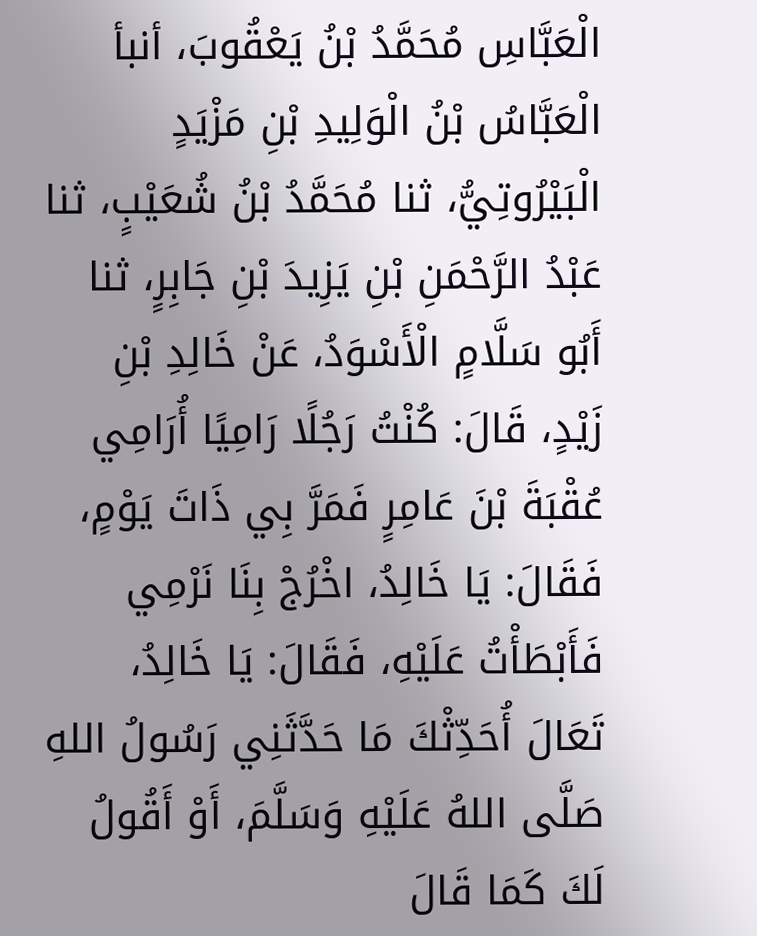الْعَبَّاسِ مُحَمَّدُ بْنُ يَعْقُوبَ، أنبأ الْعَبَّاسُ بْنُ الْوَلِيدِ بْنِ مَزْيَدٍ الْبَيْرُوتِيُّ، ثنا مُحَمَّدُ بْنُ شُعَيْبٍ، ثنا عَبْدُ الرَّحْمَنِ بْنِ يَزِيدَ بْنِ جَابِرٍ، ثنا أَبُو سَلَّامٍ الْأَسْوَدُ، عَنْ خَالِدِ بْنِ زَيْدٍ، قَالَ: كُنْتُ رَجُلًا رَامِيًا أُرَامِي عُقْبَةَ بْنَ عَامِرٍ فَمَرَّ بِي ذَاتَ يَوْمٍ، فَقَالَ: يَا خَالِدُ، اخْرُجْ بِنَا نَرْمِي فَأَبْطَأْتُ عَلَيْهِ، فَقَالَ: يَا خَالِدُ، تَعَالَ أُحَدِّثْكَ مَا حَدَّثَنِي رَسُولُ اللهِ صَلَّى اللهُ عَلَيْهِ وَسَلَّمَ، أَوْ أَقُولُ لَكَ كَمَا قَالَ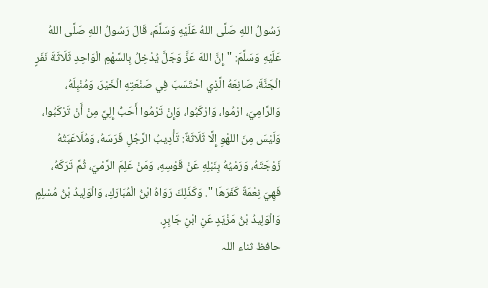رَسُولُ اللهِ صَلَّى اللهُ عَلَيْهِ وَسَلَّمَ، قَالَ رَسُولُ اللهِ صَلَّى اللهُ عَلَيْهِ وَسَلَّمَ: " إِنَّ اللهَ عَزَّ وَجَلَّ يُدْخِلُ بِالسَّهْمِ الْوَاحِدِ ثَلَاثَةَ نَفَرٍ الْجَنَّةَ، صَانِعَهُ الَّذِي احْتَسَبَ فِي صَنْعَتِهِ الْخَيْرَ، وَمُنْبِلَهُ، وَالرَّامِيَ، ارْمُوا، وَارْكَبُوا، وَإِنْ تَرْمُوا أَحَبُّ إِلِيَّ مِنْ أَنْ تَرْكَبُوا، وَلَيْسَ مِنَ اللهْوِ إِلَّا ثَلَاثَةٌ: تَأْدِيبُ الرَّجُلِ فَرَسَهُ، وَمُلَاعَبَتُهُ زَوْجَتَهُ، وَرَمْيُهُ بِنَبْلِهِ عَنْ قَوْسِهِ، وَمَنْ عَلِمَ الرَّمْيَ، ثُمَّ تَرَكَهُ، فَهِيَ نِعْمَةٌ كَفَرَهَا ". وَكَذَلِكَ رَوَاهُ ابْنُ الْمُبَارَكِ، وَالْوَلِيدُ بْنُ مُسْلِمٍ وَالْوَلِيدُ بْنُ مَزْيَدٍ عَنِ ابْنِ جَابِرٍ.
حافظ ثناء اللہ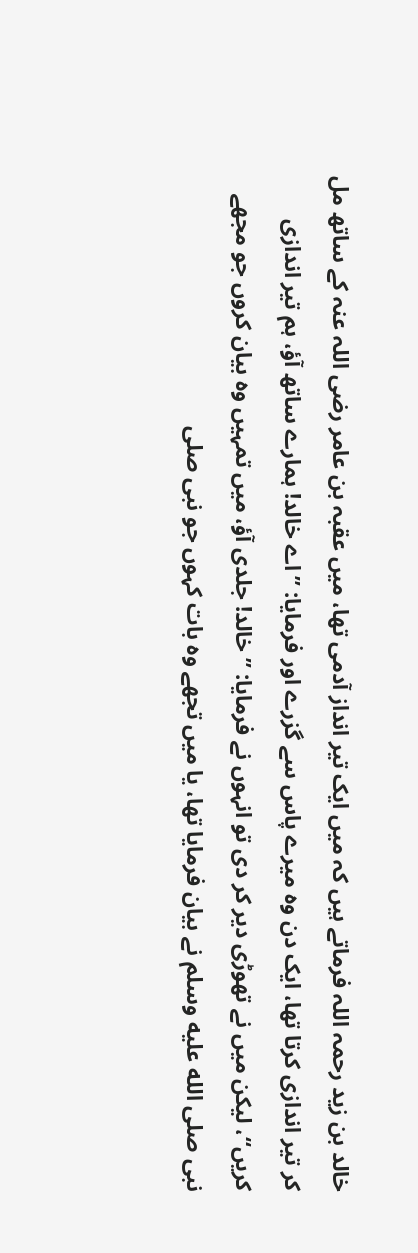خالد بن زید رحمہ اللہ فرماتے ہیں کہ میں ایک تیر انداز آدمی تھا، میں عقبہ بن عامر رضی اللہ عنہ کے ساتھ مل کر تیر اندازی کرتا تھا، ایک دن وہ میرے پاس سے گزرے اور فرمایا: ”اے خالد! ہمارے ساتھ آؤ، ہم تیر اندازی کریں“، لیکن میں نے تھوڑی دیر کر دی تو انہوں نے فرمایا: ”خالد! جلدی آؤ، میں تمہیں وہ بیان کروں جو مجھے نبی صلى الله عليه وسلم نے بیان فرمایا تھا، یا میں تجھے وہ بات کہوں جو نبی صلى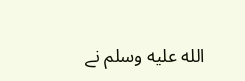الله عليه وسلم نے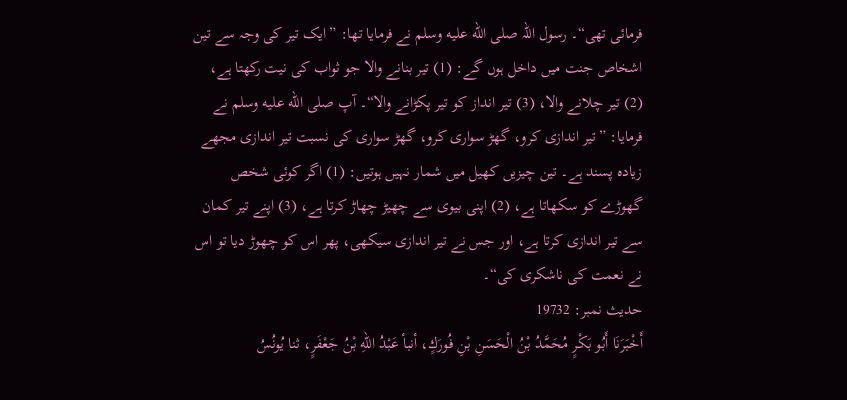فرمائی تھی“۔ رسول اللہ صلى الله عليه وسلم نے فرمایا تھا: ”ایک تیر کی وجہ سے تین اشخاص جنت میں داخل ہوں گے: (1) تیر بنانے والا جو ثواب کی نیت رکھتا ہے، (2) تیر چلانے والا، (3) تیر انداز کو تیر پکڑانے والا“۔ آپ صلى الله عليه وسلم نے فرمایا: ”تیر اندازی کرو، گھڑ سواری کرو، گھڑ سواری کی نسبت تیر اندازی مجھے زیادہ پسند ہے۔ تین چیزیں کھیل میں شمار نہیں ہوتیں: (1) اگر کوئی شخص گھوڑے کو سکھاتا ہے، (2) اپنی بیوی سے چھیڑ چھاڑ کرتا ہے، (3) اپنے تیر کمان سے تیر اندازی کرتا ہے، اور جس نے تیر اندازی سیکھی، پھر اس کو چھوڑ دیا تو اس نے نعمت کی ناشکری کی“۔
حدیث نمبر: 19732
أَخْبَرَنَا أَبُو بَكْرٍ مُحَمَّدُ بْنُ الْحَسَنِ بْنِ فُورَكٍ، أنبأ عَبْدُ اللهِ بْنُ جَعْفَرٍ، ثنا يُونُسُ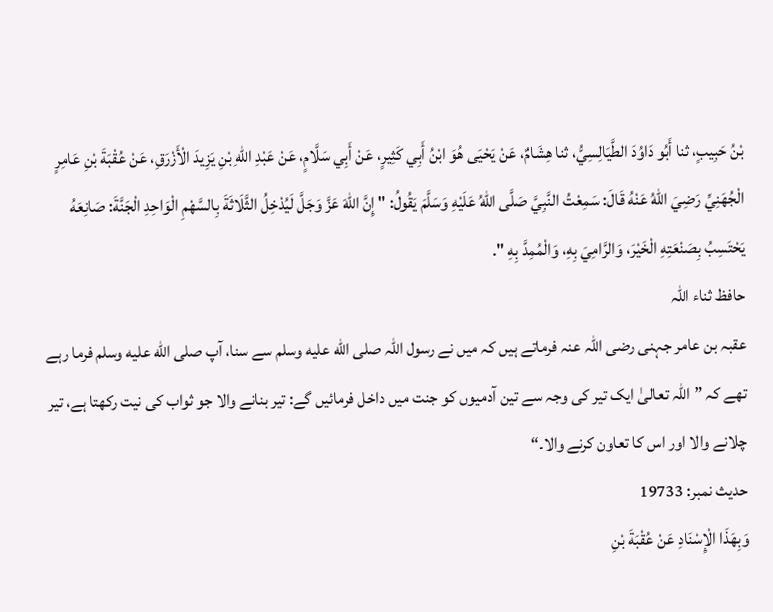بْنُ حَبِيبٍ، ثنا أَبُو دَاوُدَ الطَّيَالِسِيُّ، ثنا هِشَامٌ، عَنْ يَحْيَى هُوَ ابْنُ أَبِي كَثِيرٍ، عَنْ أَبِي سَلَّامٍ، عَنْ عَبْدِ اللهِ بْنِ يَزِيدَ الْأَزْرَقِ، عَنْ عُقْبَةَ بْنِ عَامِرٍ الْجُهَنِيِّ رَضِيَ اللهُ عَنْهُ قَالَ: سَمِعْتُ النَّبِيَّ صَلَّى اللهُ عَلَيْهِ وَسَلَّمَ يَقُولُ: " إِنَّ اللهَ عَزَّ وَجَلَّ لَيُدْخِلُ الثَّلَاثَةَ بِالسَّهْمِ الْوَاحِدِ الْجَنَّةَ: صَانِعَهُ يَحْتَسِبُ بِصَنْعَتِهِ الْخَيْرَ، وَالرَّامِيَ بِهِ، وَالْمُمِدَّ بِهِ ".
حافظ ثناء اللہ
عقبہ بن عامر جہنی رضی اللہ عنہ فرماتے ہیں کہ میں نے رسول اللہ صلى الله عليه وسلم سے سنا، آپ صلى الله عليه وسلم فرما رہے تھے کہ ”اللہ تعالیٰ ایک تیر کی وجہ سے تین آدمیوں کو جنت میں داخل فرمائیں گے: تیر بنانے والا جو ثواب کی نیت رکھتا ہے، تیر چلانے والا اور اس کا تعاون کرنے والا۔“
حدیث نمبر: 19733
وَبِهَذَا الْإِسْنَادِ عَنْ عُقْبَةَ بْنِ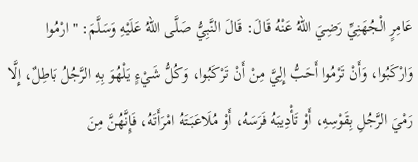عَامِرٍ الْجُهَنِيِّ رَضِيَ اللهُ عَنْهُ قَالَ: قَالَ النَّبِيُّ صَلَّى اللهُ عَلَيْهِ وَسَلَّمَ: " ارْمُوا وَارْكَبُوا، وَأَنْ تَرْمُوا أَحَبُّ إِلِيَّ مِنْ أَنْ تَرْكَبُوا، وَكُلُّ شَيْءٍ يَلْهُوَ بِهِ الرَّجُلُ بَاطِلٌ، إِلَّا رَمْيَ الرَّجُلِ بِقَوْسِهِ، أَوْ تَأْدِيبَهُ فَرَسَهُ، أَوْ مُلَاعَبَتَهُ امْرَأَتَهُ، فَإِنَّهُنَّ مِنَ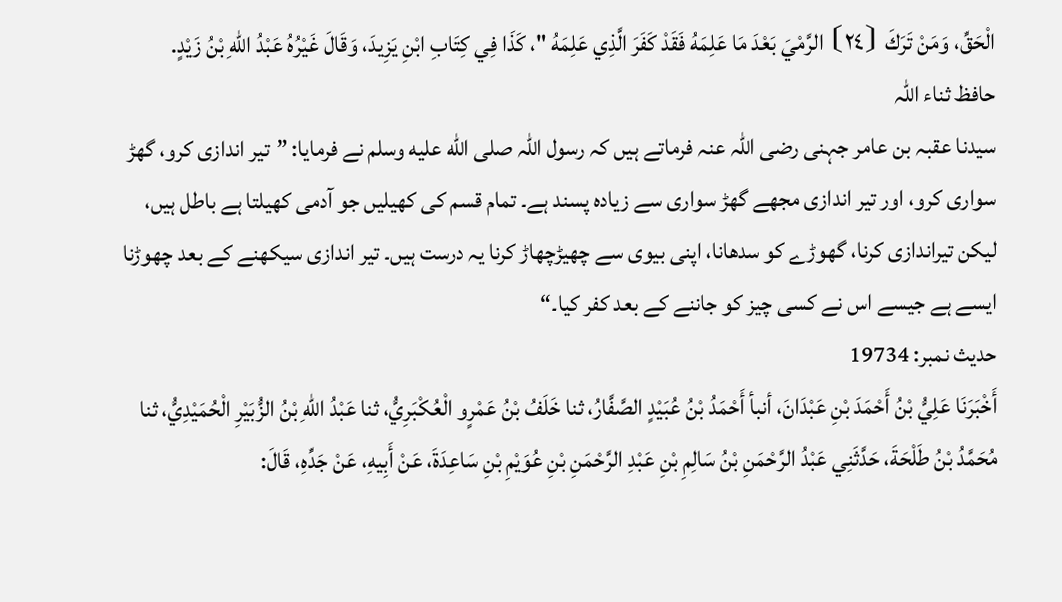الْحَقِّ، وَمَنْ تَرَكَ ⦗٢٤⦘ الرَّمْيَ بَعْدَ مَا عَلِمَهُ فَقَدْ كَفَرَ الَّذِي عَلِمَهُ "، كَذَا فِي كِتَابِ ابْنِ يَزِيدَ، وَقَالَ غَيْرُهُ عَبْدُ اللهِ بْنُ زَيْدٍ.
حافظ ثناء اللہ
سیدنا عقبہ بن عامر جہنی رضی اللہ عنہ فرماتے ہیں کہ رسول اللہ صلى الله عليه وسلم نے فرمایا: ”تیر اندازی کرو، گھڑ سواری کرو، اور تیر اندازی مجھے گھڑ سواری سے زیادہ پسند ہے۔ تمام قسم کی کھیلیں جو آدمی کھیلتا ہے باطل ہیں، لیکن تیراندازی کرنا، گھوڑے کو سدھانا، اپنی بیوی سے چھیڑچھاڑ کرنا یہ درست ہیں۔ تیر اندازی سیکھنے کے بعد چھوڑنا ایسے ہے جیسے اس نے کسی چیز کو جاننے کے بعد کفر کیا۔“
حدیث نمبر: 19734
أَخْبَرَنَا عَلِيُّ بْنُ أَحْمَدَ بْنِ عَبْدَانَ، أنبأ أَحْمَدُ بْنُ عُبَيْدٍ الصَّفَّارُ، ثنا خَلَفُ بْنُ عَمْرٍو الْعُكْبَرِيُّ، ثنا عَبْدُ اللهِ بْنُ الزُّبَيْرِ الْحُمَيْدِيُّ، ثنا مُحَمَّدُ بْنُ طَلْحَةَ، حَدَّثَنِي عَبْدُ الرَّحْمَنِ بْنُ سَالِمِ بْنِ عَبْدِ الرَّحْمَنِ بْنِ عُوَيْمِ بْنِ سَاعِدَةَ، عَنْ أَبِيهِ، عَنْ جَدِّهِ، قَالَ: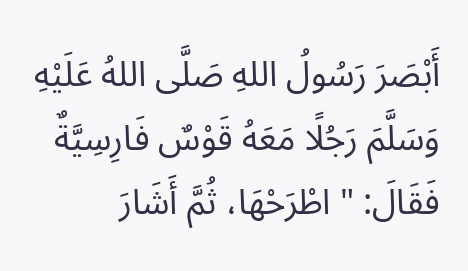أَبْصَرَ رَسُولُ اللهِ صَلَّى اللهُ عَلَيْهِ وَسَلَّمَ رَجُلًا مَعَهُ قَوْسٌ فَارِسِيَّةٌ فَقَالَ: " اطْرَحْهَا، ثُمَّ أَشَارَ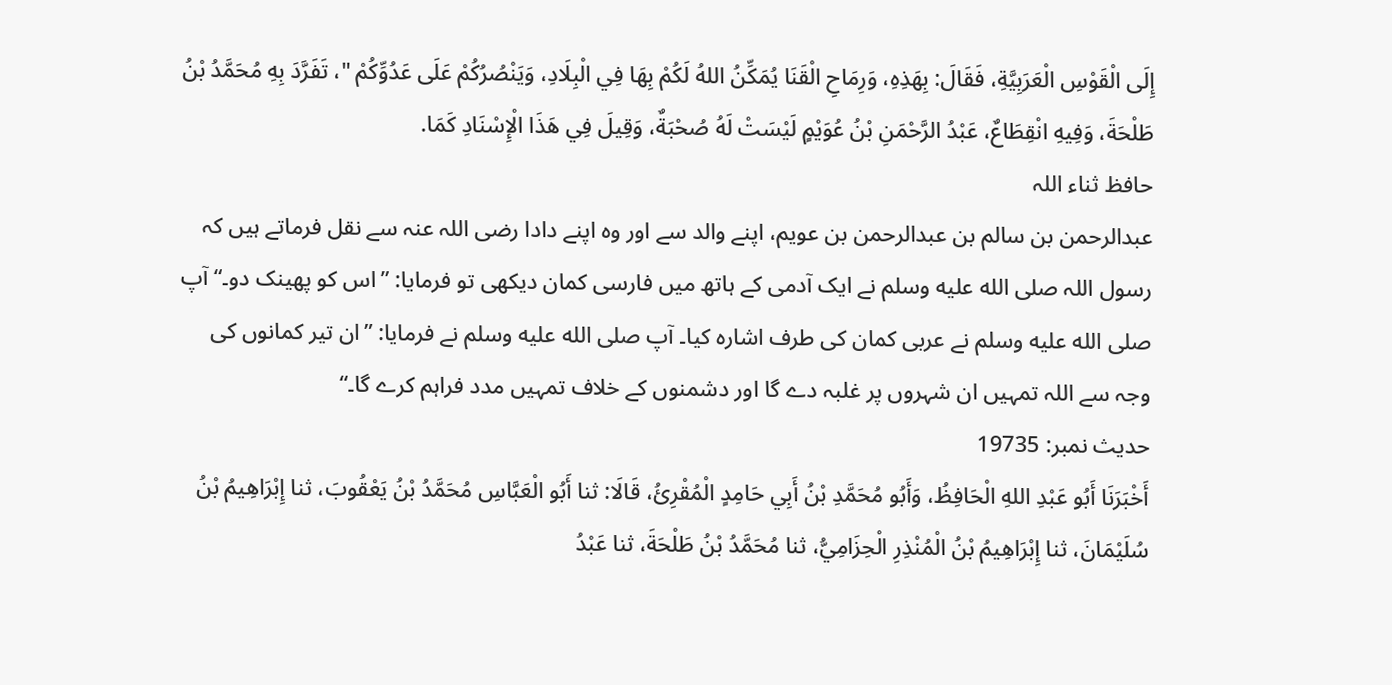إِلَى الْقَوْسِ الْعَرَبِيَّةِ، فَقَالَ: بِهَذِهِ، وَرِمَاحِ الْقَنَا يُمَكِّنُ اللهُ لَكُمْ بِهَا فِي الْبِلَادِ، وَيَنْصُرُكُمْ عَلَى عَدُوِّكُمْ "، تَفَرَّدَ بِهِ مُحَمَّدُ بْنُ طَلْحَةَ، وَفِيهِ انْقِطَاعٌ، عَبْدُ الرَّحْمَنِ بْنُ عُوَيْمٍ لَيْسَتْ لَهُ صُحْبَةٌ، وَقِيلَ فِي هَذَا الْإِسْنَادِ كَمَا.
حافظ ثناء اللہ
عبدالرحمن بن سالم بن عبدالرحمن بن عویم، اپنے والد سے اور وہ اپنے دادا رضی اللہ عنہ سے نقل فرماتے ہیں کہ رسول اللہ صلى الله عليه وسلم نے ایک آدمی کے ہاتھ میں فارسی کمان دیکھی تو فرمایا: ”اس کو پھینک دو۔“ آپ صلى الله عليه وسلم نے عربی کمان کی طرف اشارہ کیا۔ آپ صلى الله عليه وسلم نے فرمایا: ”ان تیر کمانوں کی وجہ سے اللہ تمہیں ان شہروں پر غلبہ دے گا اور دشمنوں کے خلاف تمہیں مدد فراہم کرے گا۔“
حدیث نمبر: 19735
أَخْبَرَنَا أَبُو عَبْدِ اللهِ الْحَافِظُ، وَأَبُو مُحَمَّدِ بْنُ أَبِي حَامِدٍ الْمُقْرِئُ، قَالَا: ثنا أَبُو الْعَبَّاسِ مُحَمَّدُ بْنُ يَعْقُوبَ، ثنا إِبْرَاهِيمُ بْنُ سُلَيْمَانَ، ثنا إِبْرَاهِيمُ بْنُ الْمُنْذِرِ الْحِزَامِيُّ، ثنا مُحَمَّدُ بْنُ طَلْحَةَ، ثنا عَبْدُ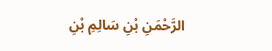الرَّحْمَنِ بْنِ سَالِمِ بْنِ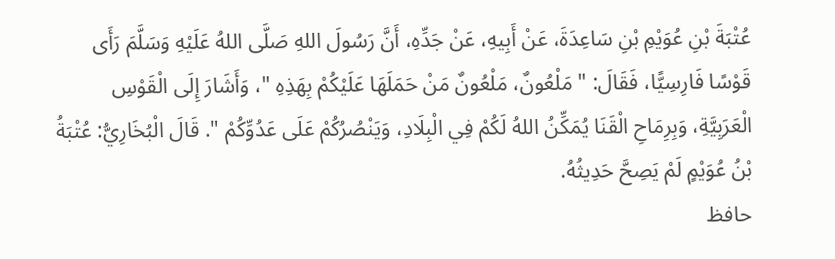عُتْبَةَ بْنِ عُوَيْمِ بْنِ سَاعِدَةَ، عَنْ أَبِيهِ، عَنْ جَدِّهِ، أَنَّ رَسُولَ اللهِ صَلَّى اللهُ عَلَيْهِ وَسَلَّمَ رَأَى قَوْسًا فَارِسِيًّا، فَقَالَ: " مَلْعُونٌ، مَلْعُونٌ مَنْ حَمَلَهَا عَلَيْكُمْ بِهَذِهِ "، وَأَشَارَ إِلَى الْقَوْسِ الْعَرَبِيَّةِ، وَبِرِمَاحِ الْقَنَا يُمَكِّنُ اللهُ لَكُمْ فِي الْبِلَادِ، وَيَنْصُرُكُمْ عَلَى عَدُوِّكُمْ ". قَالَ الْبُخَارِيُّ: عُتْبَةُ بْنُ عُوَيْمٍ لَمْ يَصِحَّ حَدِيثُهُ.
حافظ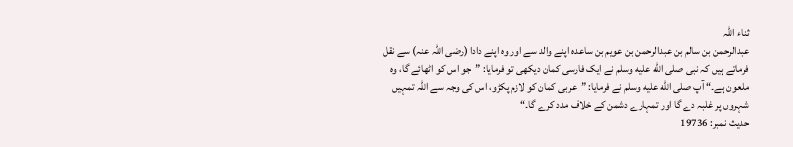ثناء اللہ
عبدالرحمن بن سالم بن عبدالرحمن بن عویم بن ساعدہ اپنے والد سے اور وہ اپنے دادا (رضی اللہ عنہ) سے نقل فرماتے ہیں کہ نبی صلى الله عليه وسلم نے ایک فارسی کمان دیکھی تو فرمایا: ”جو اس کو اٹھائے گا، وہ ملعون ہے۔“ آپ صلى الله عليه وسلم نے فرمایا: ”عربی کمان کو لازم پکڑو، اس کی وجہ سے اللہ تمہیں شہروں پر غلبہ دے گا اور تمہارے دشمن کے خلاف مدد کرے گا۔“
حدیث نمبر: 19736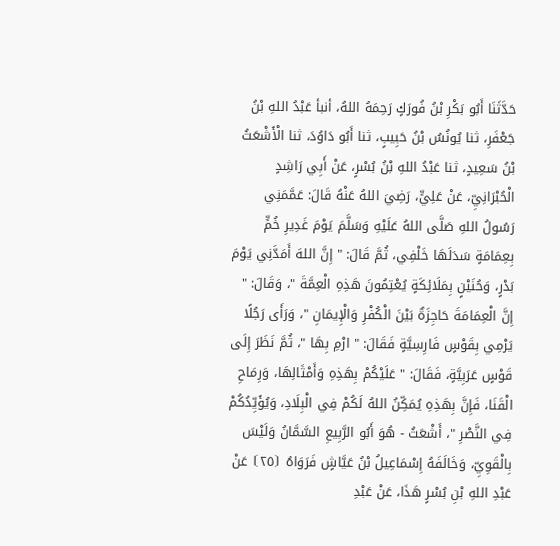حَدَّثَنَا أَبُو بَكْرِ بْنُ فُورَكٍ رَحِمَهُ اللهُ، أنبأ عَبْدُ اللهِ بْنُ جَعْفَرِ، ثنا يُونُسُ بْنُ حَبِيبٍ، ثنا أَبُو دَاوُدَ، ثنا الْأَشْعَثُ بْنُ سَعِيدٍ، ثنا عَبْدُ اللهِ بْنُ بُسْرٍ، عَنْ أَبِي رَاشِدٍ الْحُبْرَانِيِّ، عَنْ عَلِيٍّ، رَضِيَ اللهُ عَنْهُ قَالَ: عَمَّمَنِي رَسُولُ اللهِ صَلَّى اللهُ عَلَيْهِ وَسَلَّمَ يَوْمَ غَدِيرِ خُمٍّ بِعِمَامَةٍ سَدَلَهَا خَلْفِي، ثُمَّ قَالَ: " إِنَّ اللهَ أَمَدَّنِي يَوْمَ بَدْرٍ، وَحُنَيْنٍ بِمَلَائِكَةٍ يُعْتِمُونَ هَذِهِ الْعِمَّةَ "، وَقَالَ: " إِنَّ الْعِمَامَةَ حَاجِزَةٌ بَيْنَ الْكُفْرِ وَالْإِيمَانِ "، وَرَأَى رَجُلًا يَرْمِي بِقَوْسٍ فَارِسِيَّةٍ فَقَالَ: " ارْمِ بِهَا "، ثُمَّ نَظَرَ إِلَى قَوْسٍ عَرَبِيَّةٍ، فَقَالَ: " عَلَيْكُمْ بِهَذِهِ وَأَمْثَالِهَا، وَرِمَاحِ الْقَنَا، فَإِنَّ بِهَذِهِ يُمَكِّنُ اللهُ لَكُمْ فِي الْبِلَادِ، وَيُؤَيِّدُكُمْ فِي النَّصْرِ "، أَشْعَثُ - هُوَ أَبُو الرَّبِيعِ السَّمَّانُ وَلَيْسَ بِالْقَوِيِّ، وَخَالَفَهُ إِسْمَاعِيلُ بْنُ عَيَّاشٍ فَرَوَاهُ ⦗٢٥⦘ عَنْ عَبْدِ اللهِ بْنِ بُسْرٍ هَذَا، عَنْ عَبْدِ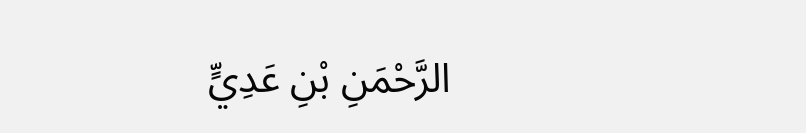الرَّحْمَنِ بْنِ عَدِيٍّ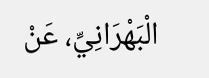الْبَهْرَانِيِّ، عَنْ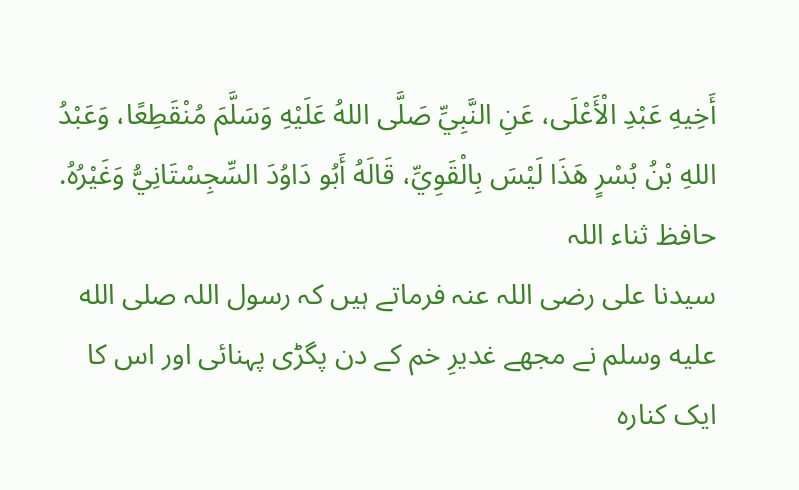أَخِيهِ عَبْدِ الْأَعْلَى، عَنِ النَّبِيِّ صَلَّى اللهُ عَلَيْهِ وَسَلَّمَ مُنْقَطِعًا، وَعَبْدُ اللهِ بْنُ بُسْرٍ هَذَا لَيْسَ بِالْقَوِيِّ، قَالَهُ أَبُو دَاوُدَ السِّجِسْتَانِيُّ وَغَيْرُهُ.
حافظ ثناء اللہ
سیدنا علی رضی اللہ عنہ فرماتے ہیں کہ رسول اللہ صلى الله عليه وسلم نے مجھے غدیرِ خم کے دن پگڑی پہنائی اور اس کا ایک کنارہ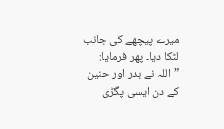میرے پیچھے کی جانب لٹکا دیا۔ پھر فرمایا: ”اللہ نے بدر اور حنین کے دن ایسی پگڑی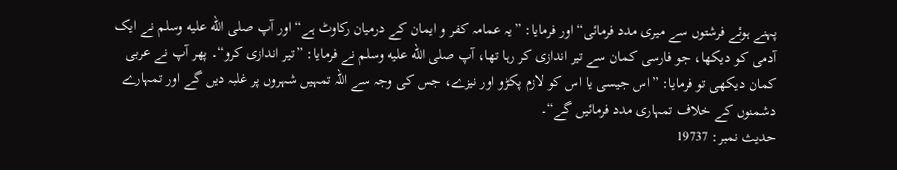پہنے ہوئے فرشتوں سے میری مدد فرمائی“ اور فرمایا: ”یہ عمامہ کفر و ایمان کے درمیان رکاوٹ ہے“ اور آپ صلى الله عليه وسلم نے ایک آدمی کو دیکھا، جو فارسی کمان سے تیر اندازی کر رہا تھا، آپ صلى الله عليه وسلم نے فرمایا: ”تیر اندازی کرو“۔ پھر آپ نے عربی کمان دیکھی تو فرمایا: ”اس جیسی یا اس کو لازم پکڑو اور نیزے، جس کی وجہ سے اللہ تمہیں شہروں پر غلبہ دیں گے اور تمہارے دشمنوں کے خلاف تمہاری مدد فرمائیں گے“۔
حدیث نمبر: 19737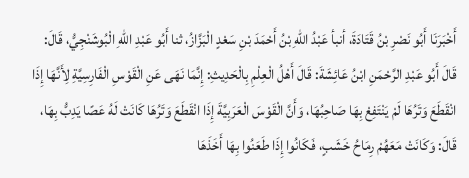أَخْبَرَنَا أَبُو نَصْرِ بْنُ قَتَادَةَ، أنبأ عَبْدُ اللهِ بْنُ أَحْمَدَ بْنِ سَعْدٍ الْبَزَّازُ، ثنا أَبُو عَبْدِ اللهِ الْبُوشَنْجِيُّ، قَالَ: قَالَ أَبُو عَبْدِ الرَّحْمَنِ ابْنُ عَائِشَةَ: قَالَ أَهْلُ الْعِلْمِ بِالْحَدِيثِ: إِنَّمَا نَهَى عَنِ الْقَوْسِ الْفَارِسِيَّةِ لِأَنَّهَا إِذَا انْقَطَعَ وَتَرُهَا لَمْ يَنْتَفِعْ بِهَا صَاحِبُهَا، وَأَنَّ الْقَوْسَ الْعَرَبِيَّةَ إِذَا انْقَطَعَ وَتَرُهَا كَانَتْ لَهُ عَصًا يَدِبُّ بِهَا، قَالَ: وَكَانَتْ مَعَهُمْ رِمَاحُ خَشَبٍ، فَكَانُوا إِذَا طَعَنُوا بِهَا أَخَذَهَا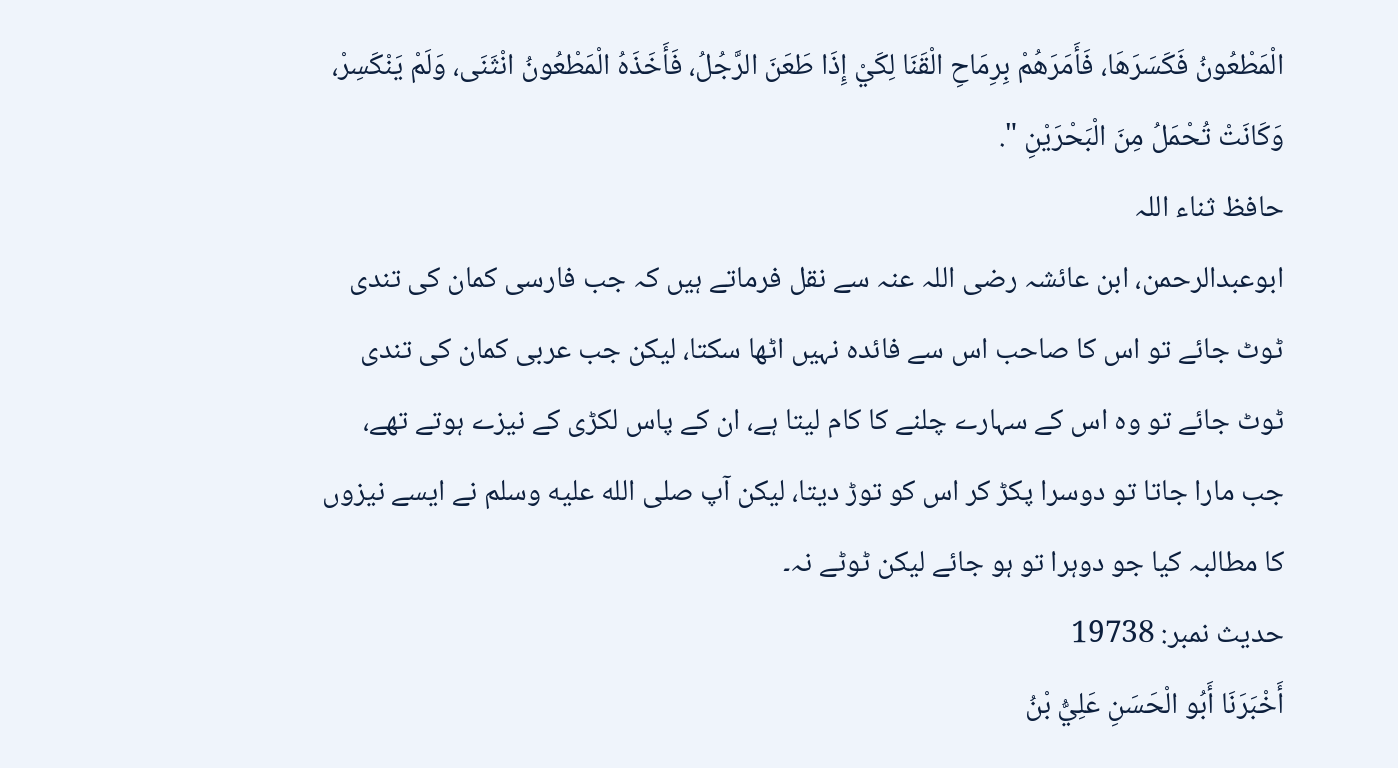الْمَطْعُونُ فَكَسَرَهَا، فَأَمَرَهُمْ بِرِمَاحِ الْقَنَا لِكَيْ إِذَا طَعَنَ الرَّجُلُ، فَأَخَذَهُ الْمَطْعُونُ انْثَنَى، وَلَمْ يَنْكَسِرْ، وَكَانَتْ تُحْمَلُ مِنَ الْبَحْرَيْنِ ".
حافظ ثناء اللہ
ابوعبدالرحمن، ابن عائشہ رضی اللہ عنہ سے نقل فرماتے ہیں کہ جب فارسی کمان کی تندی ٹوٹ جائے تو اس کا صاحب اس سے فائدہ نہیں اٹھا سکتا، لیکن جب عربی کمان کی تندی ٹوٹ جائے تو وہ اس کے سہارے چلنے کا کام لیتا ہے، ان کے پاس لکڑی کے نیزے ہوتے تھے، جب مارا جاتا تو دوسرا پکڑ کر اس کو توڑ دیتا، لیکن آپ صلى الله عليه وسلم نے ایسے نیزوں کا مطالبہ کیا جو دوہرا تو ہو جائے لیکن ٹوٹے نہ۔
حدیث نمبر: 19738
أَخْبَرَنَا أَبُو الْحَسَنِ عَلِيُّ بْنُ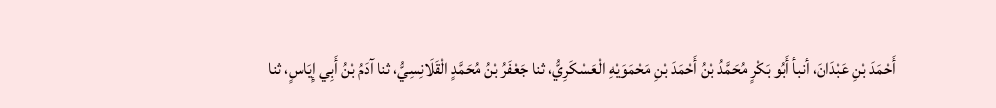أَحْمَدَ بْنِ عَبْدَانَ، أنبأ أَبُو بَكْرٍ مُحَمَّدُ بْنُ أَحْمَدَ بْنِ مَحْمَوَيْهِ الْعَسْكَرِيُّ، ثنا جَعْفَرُ بْنُ مُحَمَّدٍ الْقَلَانِسِيُّ، ثنا آدَمُ بْنُ أَبِي إِيَاسٍ، ثنا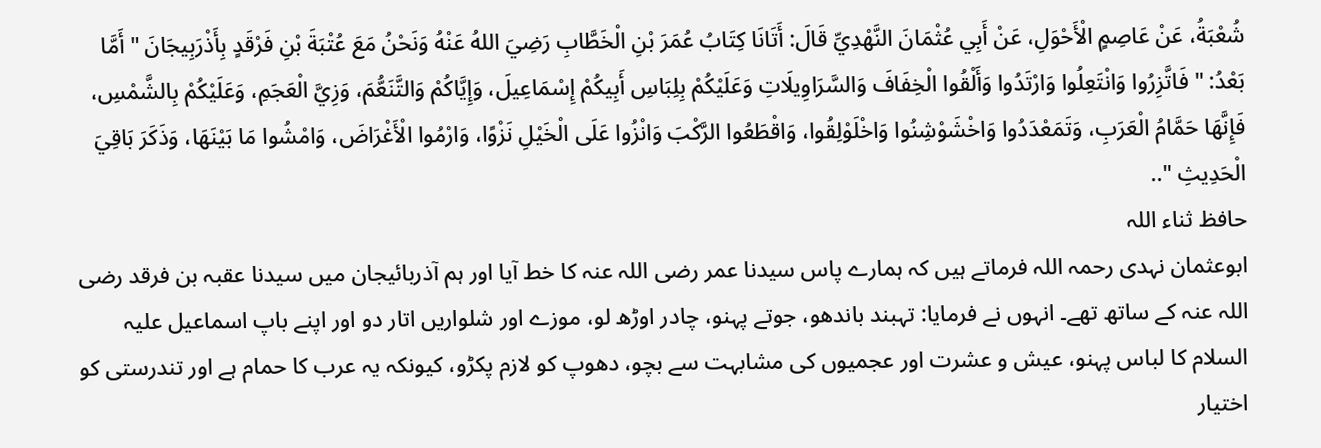شُعْبَةُ، عَنْ عَاصِمٍ الْأَحْوَلِ، عَنْ أَبِي عُثْمَانَ النَّهْدِيِّ قَالَ: أَتَانَا كِتَابُ عُمَرَ بْنِ الْخَطَّابِ رَضِيَ اللهُ عَنْهُ وَنَحْنُ مَعَ عُتْبَةَ بْنِ فَرْقَدٍ بِأَذْرَبِيجَانَ " أَمَّا بَعْدُ: " فَاتَّزِرُوا وَانْتَعِلُوا وَارْتَدُوا وَأَلْقُوا الْخِفَافَ وَالسَّرَاوِيلَاتِ وَعَلَيْكُمْ بِلِبَاسِ أَبِيكُمْ إِسْمَاعِيلَ، وَإِيَّاكُمْ وَالتَّنَعُّمَ، وَزِيَّ الْعَجَمِ، وَعَلَيْكُمْ بِالشَّمْسِ، فَإِنَّهَا حَمَّامُ الْعَرَبِ، وَتَمَعْدَدُوا وَاخْشَوْشِنُوا وَاخْلَوْلِقُوا، وَاقْطَعُوا الرَّكْبَ وَانْزُوا عَلَى الْخَيْلِ نَزْوًا، وَارْمُوا الْأَغْرَاضَ، وَامْشُوا مَا بَيْنَهَا، وَذَكَرَ بَاقِيَ الْحَدِيثِ "..
حافظ ثناء اللہ
ابوعثمان نہدی رحمہ اللہ فرماتے ہیں کہ ہمارے پاس سیدنا عمر رضی اللہ عنہ کا خط آیا اور ہم آذربائیجان میں سیدنا عقبہ بن فرقد رضی اللہ عنہ کے ساتھ تھے۔ انہوں نے فرمایا: تہبند باندھو، جوتے پہنو، چادر اوڑھ لو، موزے اور شلواریں اتار دو اور اپنے باپ اسماعیل علیہ السلام کا لباس پہنو، عیش و عشرت اور عجمیوں کی مشابہت سے بچو، دھوپ کو لازم پکڑو، کیونکہ یہ عرب کا حمام ہے اور تندرستی کو اختیار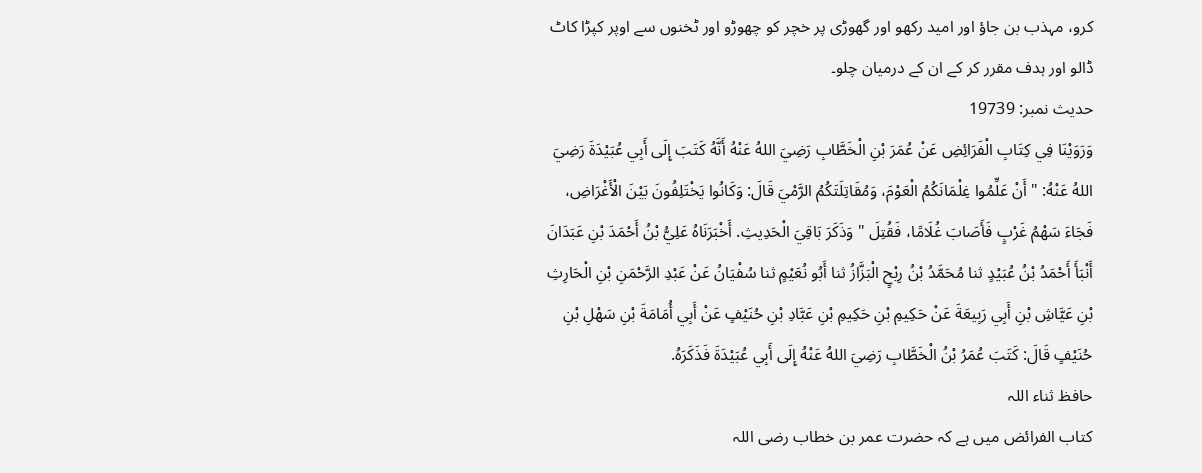کرو، مہذب بن جاؤ اور امید رکھو اور گھوڑی پر خچر کو چھوڑو اور ٹخنوں سے اوپر کپڑا کاٹ ڈالو اور ہدف مقرر کر کے ان کے درمیان چلو۔
حدیث نمبر: 19739
وَرَوَيْنَا فِي كِتَابِ الْفَرَائِضِ عَنْ عُمَرَ بْنِ الْخَطَّابِ رَضِيَ اللهُ عَنْهُ أَنَّهُ كَتَبَ إِلَى أَبِي عُبَيْدَةَ رَضِيَ اللهُ عَنْهُ: " أَنْ عَلِّمُوا غِلْمَانَكُمُ الْعَوْمَ، وَمُقَاتِلَتَكُمُ الرَّمْيَ قَالَ: وَكَانُوا يَخْتَلِفُونَ بَيْنَ الْأَغْرَاضِ، فَجَاءَ سَهْمُ غَرْبٍ فَأَصَابَ غُلَامًا، فَقُتِلَ " وَذَكَرَ بَاقِيَ الْحَدِيثِ. أَخْبَرَنَاهُ عَلِيُّ بْنُ أَحْمَدَ بْنِ عَبَدَانَ أَنْبَأَ أَحْمَدُ بْنُ عُبَيْدٍ ثنا مُحَمَّدُ بْنُ رِبْحٍ الْبَزَّازُ ثنا أَبُو نُعَيْمٍ ثنا سُفْيَانُ عَنْ عَبْدِ الرَّحْمَنِ بْنِ الْحَارِثِ بْنِ عَيَّاشِ بْنِ أَبِي رَبِيعَةَ عَنْ حَكِيمِ بْنِ حَكِيمِ بْنِ عَبَّادِ بْنِ حُنَيْفٍ عَنْ أَبِي أُمَامَةَ بْنِ سَهْلِ بْنِ حُنَيْفٍ قَالَ: كَتَبَ عُمَرُ بْنُ الْخَطَّابِ رَضِيَ اللهُ عَنْهُ إِلَى أَبِي عُبَيْدَةَ فَذَكَرَهُ.
حافظ ثناء اللہ
کتاب الفرائض میں ہے کہ حضرت عمر بن خطاب رضی اللہ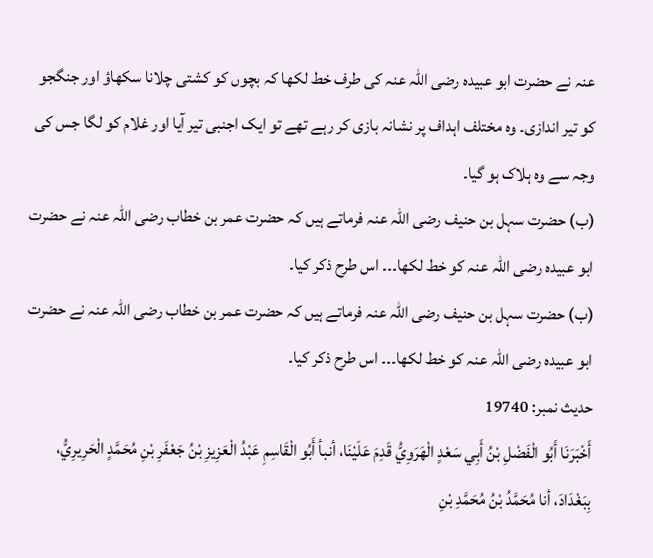عنہ نے حضرت ابو عبیدہ رضی اللہ عنہ کی طرف خط لکھا کہ بچوں کو کشتی چلانا سکھاؤ اور جنگجو کو تیر اندازی۔ وہ مختلف اہداف پر نشانہ بازی کر رہے تھے تو ایک اجنبی تیر آیا اور غلام کو لگا جس کی وجہ سے وہ ہلاک ہو گیا۔
(ب) حضرت سہل بن حنیف رضی اللہ عنہ فرماتے ہیں کہ حضرت عمر بن خطاب رضی اللہ عنہ نے حضرت ابو عبیدہ رضی اللہ عنہ کو خط لکھا۔۔۔ اس طرح ذکر کیا۔
(ب) حضرت سہل بن حنیف رضی اللہ عنہ فرماتے ہیں کہ حضرت عمر بن خطاب رضی اللہ عنہ نے حضرت ابو عبیدہ رضی اللہ عنہ کو خط لکھا۔۔۔ اس طرح ذکر کیا۔
حدیث نمبر: 19740
أَخْبَرَنَا أَبُو الْفَضْلِ بْنُ أَبِي سَعْدٍ الْهَرَوِيُّ قَدِمَ عَلَيْنَا، أنبأ أَبُو الْقَاسِمِ عَبْدُ الْعَزِيزِ بْنُ جَعْفَرِ بْنِ مُحَمَّدٍ الْحَرِيرِيُّ، بِبَغْدَادَ، أنا مُحَمَّدُ بْنُ مُحَمَّدِ بْنِ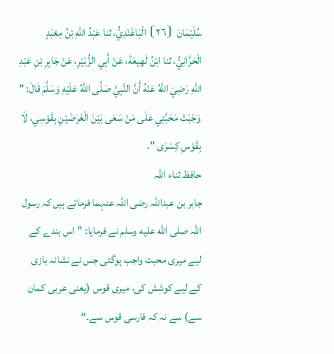سُلَيْمَانَ ⦗٢٦⦘ الْبَاغَنْدِيُّ، ثنا عَبْدُ اللهِ بْنُ مِعْبَدٍ الْحَرَّانِيُّ، ثنا ابْنُ لَهِيعَةَ، عَنْ أَبِي الزُّبَيْرِ، عَنْ جَابِرِ بْنِ عَبْدِ اللهِ رَضِيَ اللهُ عَنْهُ أَنَّ النَّبِيَّ صَلَّى اللهُ عَلَيْهِ وَسَلَّمَ قَالَ: " وَجَبَتْ مَحَبَّتِي عَلَى مَنْ سَعَى بَيْنَ الْغَرَضَيْنِ بِقَوْسِي، لَا بِقَوْسِ كِسْرَى ".
حافظ ثناء اللہ
جابر بن عبداللہ رضی اللہ عنہما فرماتے ہیں کہ رسول اللہ صلى الله عليه وسلم نے فرمایا: ”اس بندے کے لیے میری محبت واجب ہوگئی جس نے نشانہ بازی کے لیے کوشش کی، میری قوس (یعنی عربی کمان سے) سے نہ کہ فارسی قوس سے۔“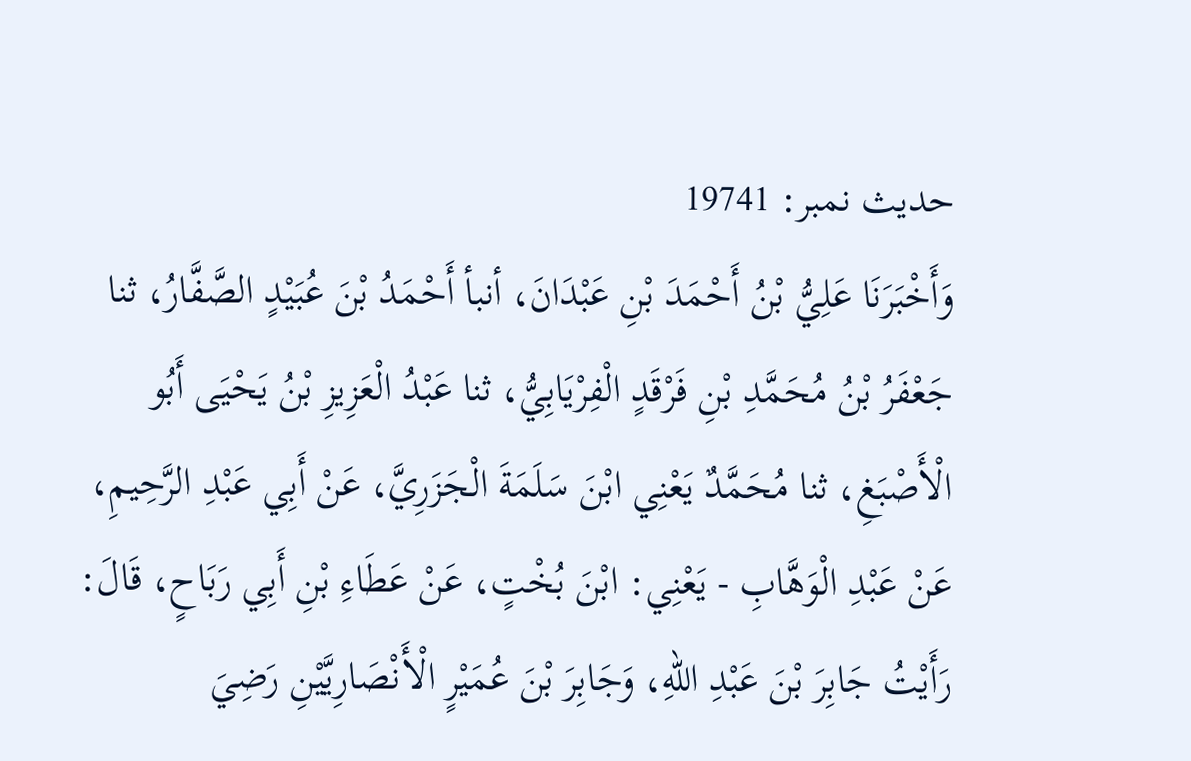حدیث نمبر: 19741
وَأَخْبَرَنَا عَلِيُّ بْنُ أَحْمَدَ بْنِ عَبْدَانَ، أنبأ أَحْمَدُ بْنَ عُبَيْدٍ الصَّفَّارُ، ثنا جَعْفَرُ بْنُ مُحَمَّدِ بْنِ فَرْقَدٍ الْفِرْيَابِيُّ، ثنا عَبْدُ الْعَزِيزِ بْنُ يَحْيَى أَبُو الْأَصْبَغِ، ثنا مُحَمَّدٌ يَعْنِي ابْنَ سَلَمَةَ الْجَزَرِيَّ، عَنْ أَبِي عَبْدِ الرَّحِيمِ، عَنْ عَبْدِ الْوَهَّابِ - يَعْنِي: ابْنَ بُخْتٍ، عَنْ عَطَاءِ بْنِ أَبِي رَبَاحٍ، قَالَ: رَأَيْتُ جَابِرَ بْنَ عَبْدِ اللهِ، وَجَابِرَ بْنَ عُمَيْرٍ الْأَنْصَارِيَّيْنِ رَضِيَ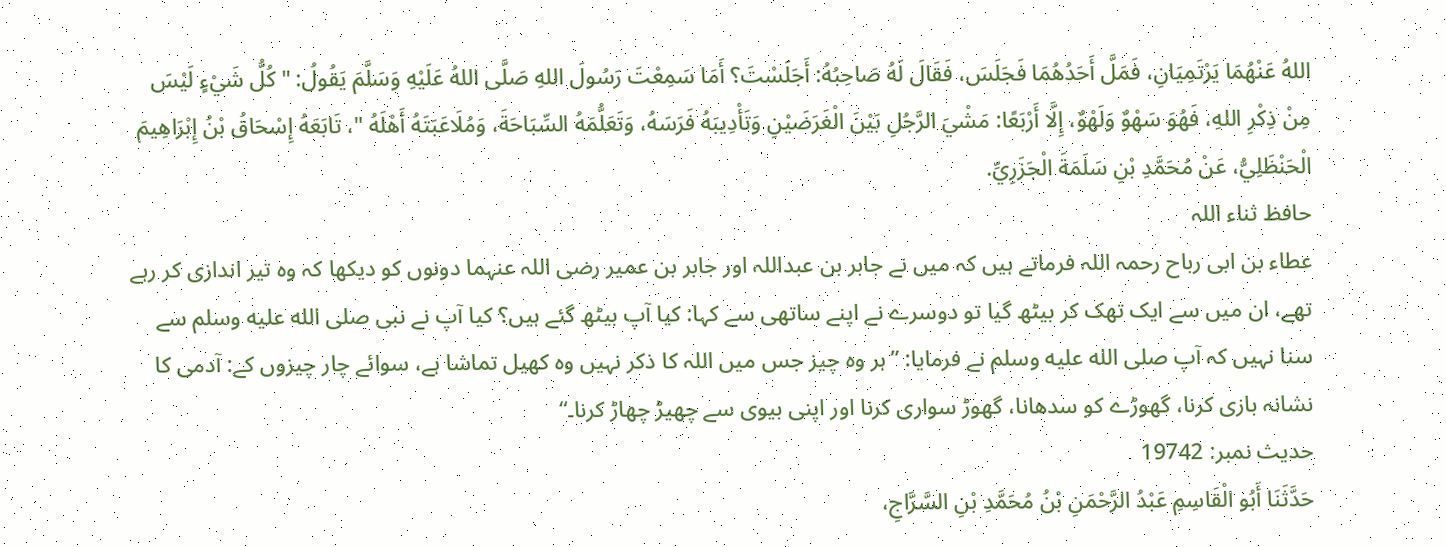اللهُ عَنْهُمَا يَرْتَمِيَانِ، فَمَلَّ أَحَدُهُمَا فَجَلَسَ، فَقَالَ لَهُ صَاحِبُهُ: أَجَلَسْتَ؟ أَمَا سَمِعْتَ رَسُولَ اللهِ صَلَّى اللهُ عَلَيْهِ وَسَلَّمَ يَقُولُ: " كُلُّ شَيْءٍ لَيْسَ مِنْ ذِكْرِ اللهِ، فَهُوَ سَهْوٌ وَلَهْوٌ، إِلَّا أَرْبَعًا: مَشْيَ الرَّجُلِ بَيْنَ الْغَرَضَيْنِ وَتَأْدِيبَهُ فَرَسَهُ، وَتَعَلُّمَهُ السِّبَاحَةَ، وَمُلَاعَبَتَهُ أَهْلَهُ "، تَابَعَهُ إِسْحَاقُ بْنُ إِبْرَاهِيمَ الْحَنْظَلِيُّ، عَنْ مُحَمَّدِ بْنِ سَلَمَةَ الْجَزَرِيِّ.
حافظ ثناء اللہ
عطاء بن ابی رباح رحمہ اللہ فرماتے ہیں کہ میں نے جابر بن عبداللہ اور جابر بن عمیر رضی اللہ عنہما دونوں کو دیکھا کہ وہ تیر اندازی کر رہے تھے، ان میں سے ایک تھک کر بیٹھ گیا تو دوسرے نے اپنے ساتھی سے کہا: کیا آپ بیٹھ گئے ہیں؟ کیا آپ نے نبی صلى الله عليه وسلم سے سنا نہیں کہ آپ صلى الله عليه وسلم نے فرمایا: ”ہر وہ چیز جس میں اللہ کا ذکر نہیں وہ کھیل تماشا ہے، سوائے چار چیزوں کے: آدمی کا نشانہ بازی کرنا، گھوڑے کو سدھانا، گھوڑ سواری کرنا اور اپنی بیوی سے چھیڑ چھاڑ کرنا۔“
حدیث نمبر: 19742
حَدَّثَنَا أَبُو الْقَاسِمِ عَبْدُ الرَّحْمَنِ بْنُ مُحَمَّدِ بْنِ السَّرَّاجِ،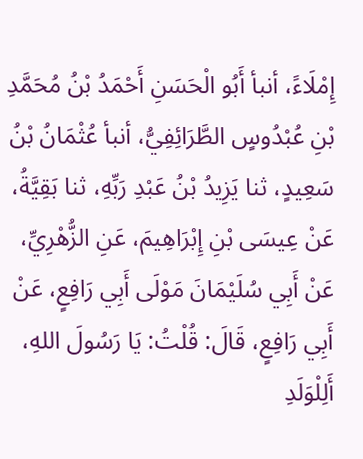إِمْلَاءً، أنبأ أَبُو الْحَسَنِ أَحْمَدُ بْنُ مُحَمَّدِ بْنِ عُبْدُوسٍ الطَّرَائِفِيُّ، أنبأ عُثْمَانُ بْنُ سَعِيدٍ، ثنا يَزِيدُ بْنُ عَبْدِ رَبِّهِ، ثنا بَقِيَّةُ، عَنْ عِيسَى بْنِ إِبْرَاهِيمَ، عَنِ الزُّهْرِيِّ، عَنْ أَبِي سُلَيْمَانَ مَوْلَى أَبِي رَافِعٍ، عَنْ أَبِي رَافِعٍ، قَالَ: قُلْتُ: يَا رَسُولَ اللهِ، أَلِلْوَلَدِ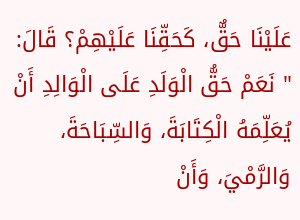عَلَيْنَا حَقٌّ، كَحَقِّنَا عَلَيْهِمْ؟ قَالَ: " نَعَمْ حَقُّ الْوَلَدِ عَلَى الْوَالِدِ أَنْ يُعَلِّمَهُ الْكِتَابَةَ، وَالسِّبَاحَةَ، وَالرَّمْيَ، وَأَنْ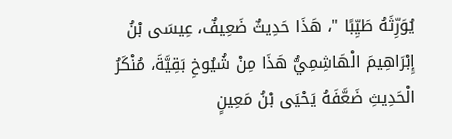يُوَرِّثَهُ طَيِّبًا "، هَذَا حَدِيثٌ ضَعِيفٌ، عِيسَى بْنُ إِبْرَاهِيمَ الْهَاشِمِيُّ هَذَا مِنْ شُيُوخِ بَقِيَّةَ، مُنْكَرُ الْحَدِيثِ ضَعَّفَهُ يَحْيَى بْنُ مَعِينٍ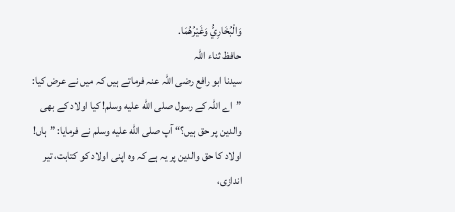وَالْبُخَارِيُّ وَغَيْرُهُمَا.
حافظ ثناء اللہ
سیدنا ابو رافع رضی اللہ عنہ فرماتے ہیں کہ میں نے عرض کیا: ”اے اللہ کے رسول صلى الله عليه وسلم! کیا اولاد کے بھی والدین پر حق ہیں؟“ آپ صلى الله عليه وسلم نے فرمایا: ”ہاں! اولاد کا حق والدین پر یہ ہے کہ وہ اپنی اولاد کو کتابت، تیر اندازی،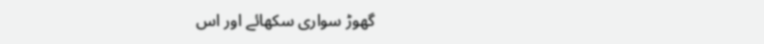گھوڑ سواری سکھائے اور اس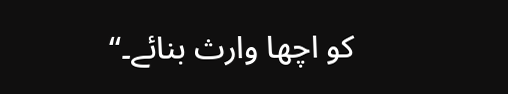کو اچھا وارث بنائے۔“